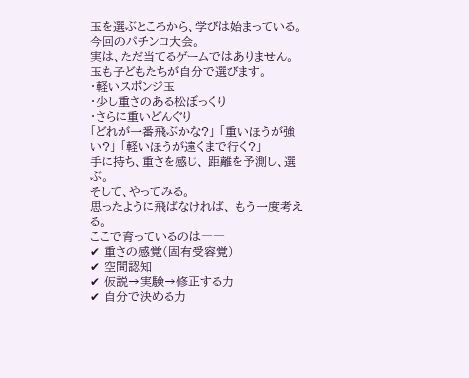玉を選ぶところから、学びは始まっている。
今回のパチンコ大会。
実は、ただ当てるゲームではありません。
玉も子どもたちが自分で選びます。
・軽いスポンジ玉
・少し重さのある松ぼっくり
・さらに重いどんぐり
「どれが一番飛ぶかな?」 「重いほうが強い?」 「軽いほうが遠くまで行く?」
手に持ち、重さを感じ、 距離を予測し、選ぶ。
そして、やってみる。
思ったように飛ばなければ、 もう一度考える。
ここで育っているのは――
✔ 重さの感覚(固有受容覚)
✔ 空間認知
✔ 仮説→実験→修正する力
✔ 自分で決める力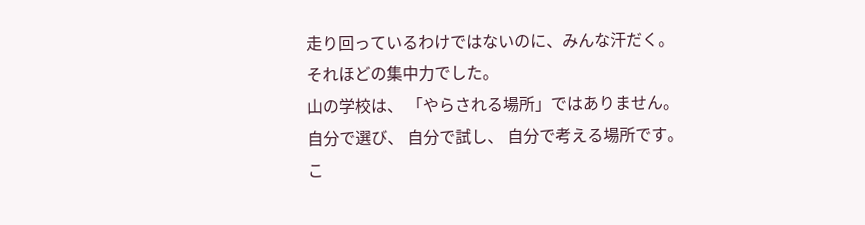走り回っているわけではないのに、みんな汗だく。
それほどの集中力でした。
山の学校は、 「やらされる場所」ではありません。
自分で選び、 自分で試し、 自分で考える場所です。
こ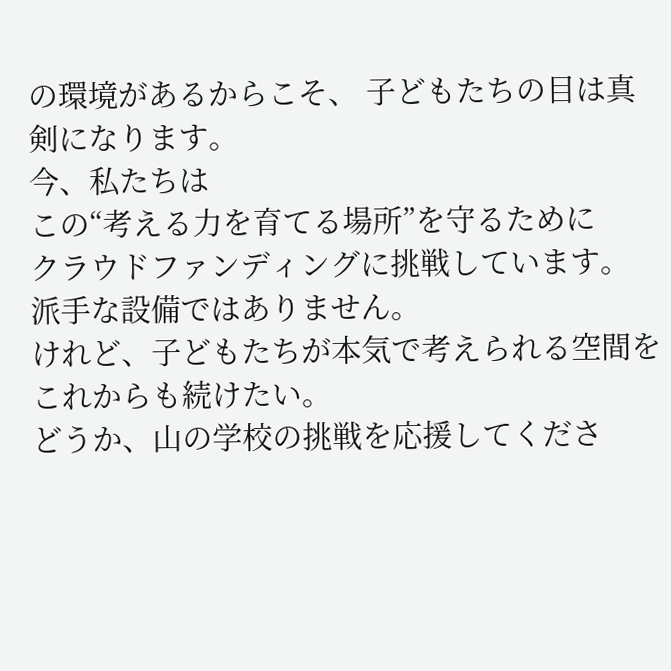の環境があるからこそ、 子どもたちの目は真剣になります。
今、私たちは
この“考える力を育てる場所”を守るために
クラウドファンディングに挑戦しています。
派手な設備ではありません。
けれど、子どもたちが本気で考えられる空間を
これからも続けたい。
どうか、山の学校の挑戦を応援してくださ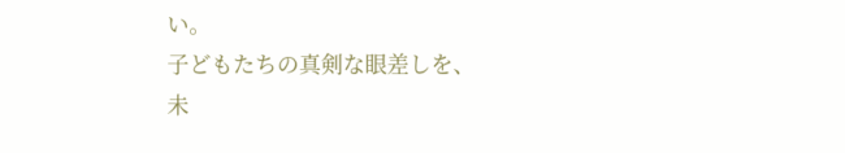い。
子どもたちの真剣な眼差しを、
未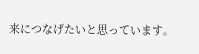来につなげたいと思っています。